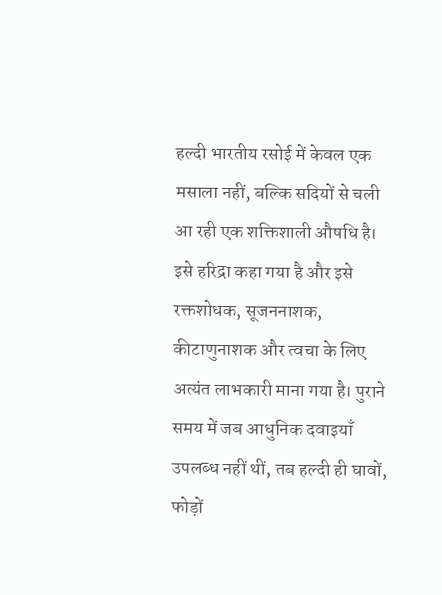हल्दी भारतीय रसोई में केवल एक मसाला नहीं, बल्कि सदियों से चली आ रही एक शक्तिशाली औषधि है। इसे हरिद्रा कहा गया है और इसे रक्तशोधक, सूजननाशक, कीटाणुनाशक और त्वचा के लिए अत्यंत लाभकारी माना गया है। पुराने समय में जब आधुनिक दवाइयाँ उपलब्ध नहीं थीं, तब हल्दी ही घावों, फोड़ों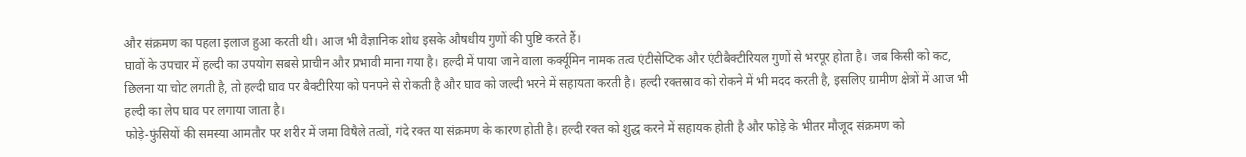और संक्रमण का पहला इलाज हुआ करती थी। आज भी वैज्ञानिक शोध इसके औषधीय गुणों की पुष्टि करते हैं।
घावों के उपचार में हल्दी का उपयोग सबसे प्राचीन और प्रभावी माना गया है। हल्दी में पाया जाने वाला कर्क्यूमिन नामक तत्व एंटीसेप्टिक और एंटीबैक्टीरियल गुणों से भरपूर होता है। जब किसी को कट, छिलना या चोट लगती है, तो हल्दी घाव पर बैक्टीरिया को पनपने से रोकती है और घाव को जल्दी भरने में सहायता करती है। हल्दी रक्तस्राव को रोकने में भी मदद करती है, इसलिए ग्रामीण क्षेत्रों में आज भी हल्दी का लेप घाव पर लगाया जाता है।
फोड़े-फुंसियों की समस्या आमतौर पर शरीर में जमा विषैले तत्वों, गंदे रक्त या संक्रमण के कारण होती है। हल्दी रक्त को शुद्ध करने में सहायक होती है और फोड़े के भीतर मौजूद संक्रमण को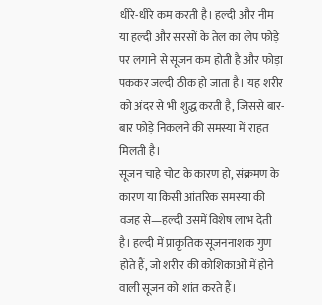धीरे-धीरे कम करती है। हल्दी और नीम या हल्दी और सरसों के तेल का लेप फोड़े पर लगाने से सूजन कम होती है और फोड़ा पककर जल्दी ठीक हो जाता है। यह शरीर को अंदर से भी शुद्ध करती है, जिससे बार-बार फोड़े निकलने की समस्या में राहत मिलती है।
सूजन चाहे चोट के कारण हो, संक्रमण के कारण या किसी आंतरिक समस्या की वजह से—हल्दी उसमें विशेष लाभ देती है। हल्दी में प्राकृतिक सूजननाशक गुण होते हैं, जो शरीर की कोशिकाओं में होने वाली सूजन को शांत करते हैं।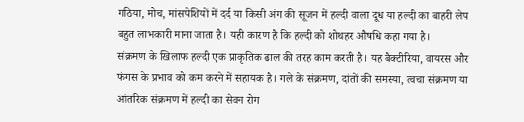गठिया, मोच, मांसपेशियों में दर्द या किसी अंग की सूजन में हल्दी वाला दूध या हल्दी का बाहरी लेप बहुत लाभकारी माना जाता है। यही कारण है कि हल्दी को शोथहर औषधि कहा गया है।
संक्रमण के खिलाफ हल्दी एक प्राकृतिक ढाल की तरह काम करती है। यह बैक्टीरिया, वायरस और फंगस के प्रभाव को कम करने में सहायक है। गले के संक्रमण, दांतों की समस्या, त्वचा संक्रमण या आंतरिक संक्रमण में हल्दी का सेवन रोग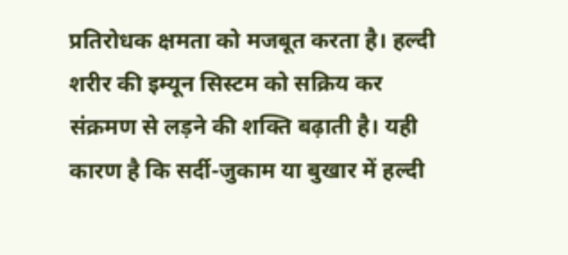प्रतिरोधक क्षमता को मजबूत करता है। हल्दी शरीर की इम्यून सिस्टम को सक्रिय कर संक्रमण से लड़ने की शक्ति बढ़ाती है। यही कारण है कि सर्दी-जुकाम या बुखार में हल्दी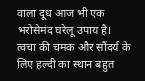वाला दूध आज भी एक भरोसेमंद घरेलू उपाय है।
त्वचा की चमक और सौंदर्य के लिए हल्दी का स्थान बहुत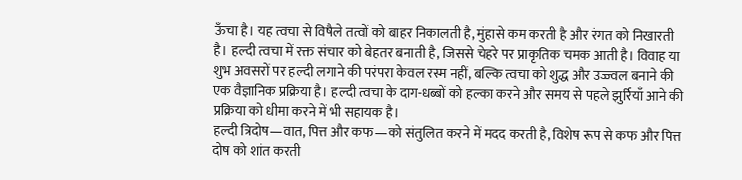ऊँचा है। यह त्वचा से विषैले तत्वों को बाहर निकालती है, मुंहासे कम करती है और रंगत को निखारती है। हल्दी त्वचा में रक्त संचार को बेहतर बनाती है, जिससे चेहरे पर प्राकृतिक चमक आती है। विवाह या शुभ अवसरों पर हल्दी लगाने की परंपरा केवल रस्म नहीं, बल्कि त्वचा को शुद्ध और उज्ज्वल बनाने की एक वैज्ञानिक प्रक्रिया है। हल्दी त्वचा के दाग-धब्बों को हल्का करने और समय से पहले झुर्रियाँ आने की प्रक्रिया को धीमा करने में भी सहायक है।
हल्दी त्रिदोष—वात, पित्त और कफ—को संतुलित करने में मदद करती है, विशेष रूप से कफ और पित्त दोष को शांत करती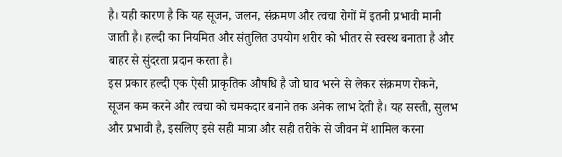है। यही कारण है कि यह सूजन, जलन, संक्रमण और त्वचा रोगों में इतनी प्रभावी मानी जाती है। हल्दी का नियमित और संतुलित उपयोग शरीर को भीतर से स्वस्थ बनाता है और बाहर से सुंदरता प्रदान करता है।
इस प्रकार हल्दी एक ऐसी प्राकृतिक औषधि है जो घाव भरने से लेकर संक्रमण रोकने, सूजन कम करने और त्वचा को चमकदार बनाने तक अनेक लाभ देती है। यह सस्ती, सुलभ और प्रभावी है, इसलिए इसे सही मात्रा और सही तरीके से जीवन में शामिल करना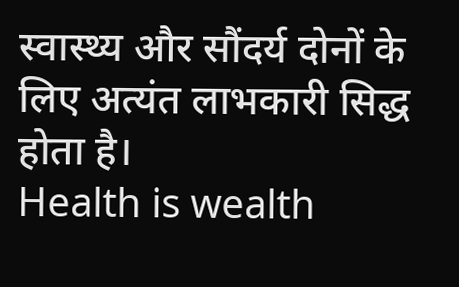स्वास्थ्य और सौंदर्य दोनों के लिए अत्यंत लाभकारी सिद्ध होता है।
Health is wealth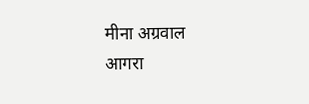मीना अग्रवाल
आगरा